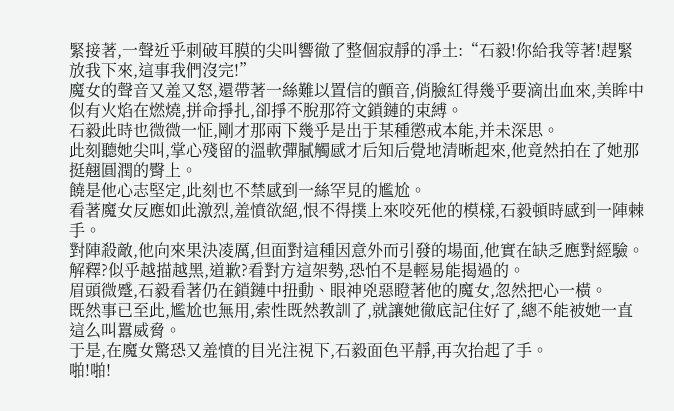緊接著,一聲近乎刺破耳膜的尖叫響徹了整個寂靜的凈土:“石毅!你給我等著!趕緊放我下來,這事我們沒完!”
魔女的聲音又羞又怒,還帶著一絲難以置信的顫音,俏臉紅得幾乎要滴出血來,美眸中似有火焰在燃燒,拼命掙扎,卻掙不脫那符文鎖鏈的束縛。
石毅此時也微微一怔,剛才那兩下幾乎是出于某種懲戒本能,并未深思。
此刻聽她尖叫,掌心殘留的溫軟彈膩觸感才后知后覺地清晰起來,他竟然拍在了她那挺翹圓潤的臀上。
饒是他心志堅定,此刻也不禁感到一絲罕見的尷尬。
看著魔女反應如此激烈,羞憤欲絕,恨不得撲上來咬死他的模樣,石毅頓時感到一陣棘手。
對陣殺敵,他向來果決凌厲,但面對這種因意外而引發的場面,他實在缺乏應對經驗。
解釋?似乎越描越黑,道歉?看對方這架勢,恐怕不是輕易能揭過的。
眉頭微蹙,石毅看著仍在鎖鏈中扭動、眼神兇惡瞪著他的魔女,忽然把心一橫。
既然事已至此,尷尬也無用,索性既然教訓了,就讓她徹底記住好了,總不能被她一直這么叫囂威脅。
于是,在魔女驚恐又羞憤的目光注視下,石毅面色平靜,再次抬起了手。
啪!啪!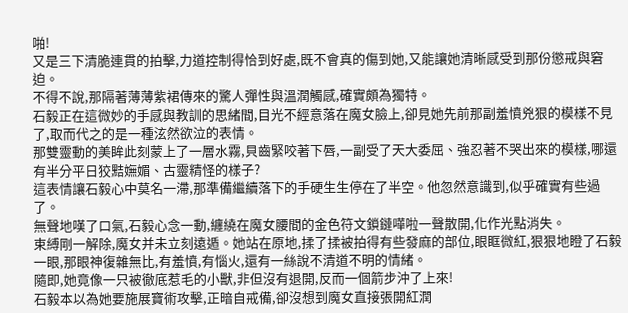啪!
又是三下清脆連貫的拍擊,力道控制得恰到好處,既不會真的傷到她,又能讓她清晰感受到那份懲戒與窘迫。
不得不說,那隔著薄薄紫裙傳來的驚人彈性與溫潤觸感,確實頗為獨特。
石毅正在這微妙的手感與教訓的思緒間,目光不經意落在魔女臉上,卻見她先前那副羞憤兇狠的模樣不見了,取而代之的是一種泫然欲泣的表情。
那雙靈動的美眸此刻蒙上了一層水霧,貝齒緊咬著下唇,一副受了天大委屈、強忍著不哭出來的模樣,哪還有半分平日狡黠嫵媚、古靈精怪的樣子?
這表情讓石毅心中莫名一滯,那準備繼續落下的手硬生生停在了半空。他忽然意識到,似乎確實有些過了。
無聲地嘆了口氣,石毅心念一動,纏繞在魔女腰間的金色符文鎖鏈嘩啦一聲散開,化作光點消失。
束縛剛一解除,魔女并未立刻遠遁。她站在原地,揉了揉被拍得有些發麻的部位,眼眶微紅,狠狠地瞪了石毅一眼,那眼神復雜無比,有羞憤,有惱火,還有一絲說不清道不明的情緒。
隨即,她竟像一只被徹底惹毛的小獸,非但沒有退開,反而一個箭步沖了上來!
石毅本以為她要施展寶術攻擊,正暗自戒備,卻沒想到魔女直接張開紅潤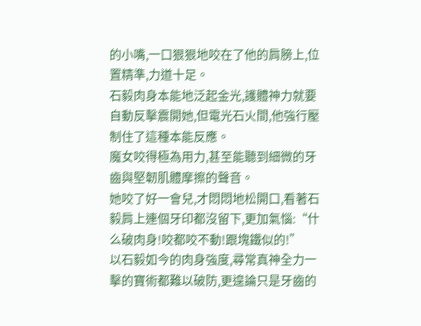的小嘴,一口狠狠地咬在了他的肩膀上,位置精準,力道十足。
石毅肉身本能地泛起金光,護體神力就要自動反擊震開她,但電光石火間,他強行壓制住了這種本能反應。
魔女咬得極為用力,甚至能聽到細微的牙齒與堅韌肌體摩擦的聲音。
她咬了好一會兒,才悶悶地松開口,看著石毅肩上連個牙印都沒留下,更加氣惱:“什么破肉身!咬都咬不動!跟塊鐵似的!”
以石毅如今的肉身強度,尋常真神全力一擊的寶術都難以破防,更遑論只是牙齒的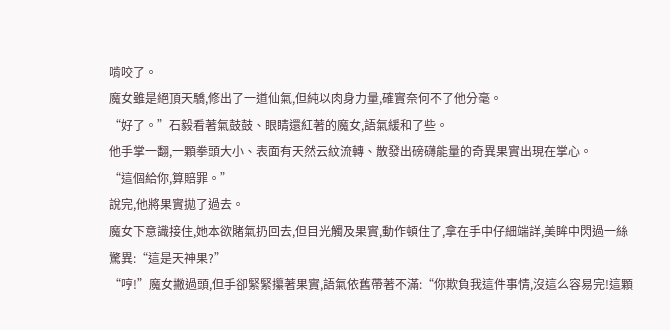啃咬了。
魔女雖是絕頂天驕,修出了一道仙氣,但純以肉身力量,確實奈何不了他分毫。
“好了。”石毅看著氣鼓鼓、眼睛還紅著的魔女,語氣緩和了些。
他手掌一翻,一顆拳頭大小、表面有天然云紋流轉、散發出磅礴能量的奇異果實出現在掌心。
“這個給你,算賠罪。”
說完,他將果實拋了過去。
魔女下意識接住,她本欲賭氣扔回去,但目光觸及果實,動作頓住了,拿在手中仔細端詳,美眸中閃過一絲驚異:“這是天神果?”
“哼!”魔女撇過頭,但手卻緊緊攥著果實,語氣依舊帶著不滿:“你欺負我這件事情,沒這么容易完!這顆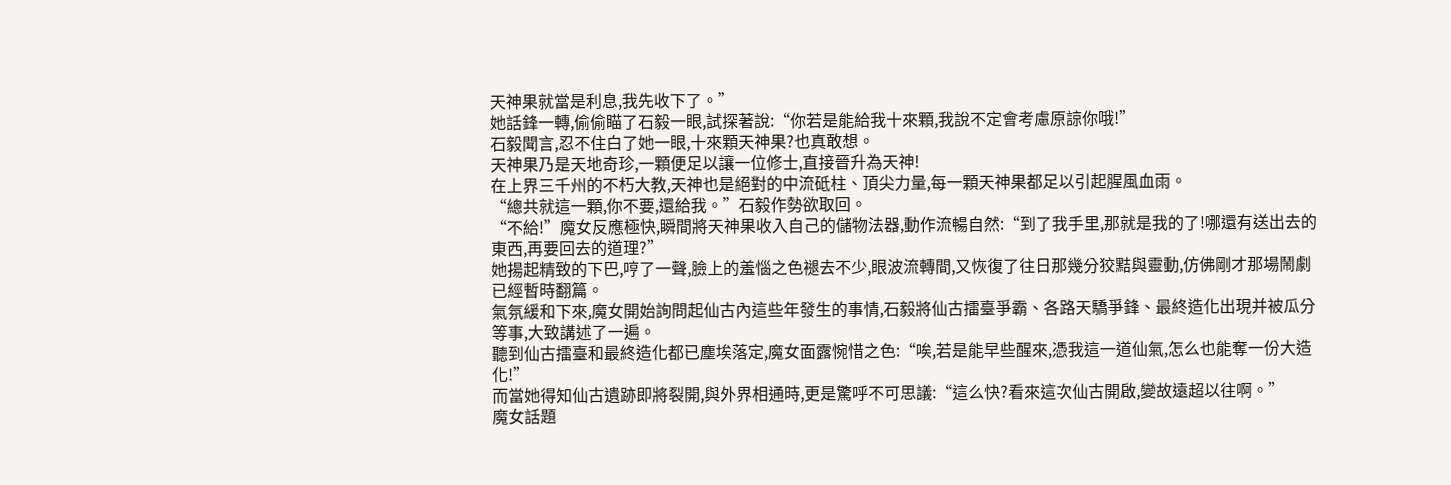天神果就當是利息,我先收下了。”
她話鋒一轉,偷偷瞄了石毅一眼,試探著說:“你若是能給我十來顆,我說不定會考慮原諒你哦!”
石毅聞言,忍不住白了她一眼,十來顆天神果?也真敢想。
天神果乃是天地奇珍,一顆便足以讓一位修士,直接晉升為天神!
在上界三千州的不朽大教,天神也是絕對的中流砥柱、頂尖力量,每一顆天神果都足以引起腥風血雨。
“總共就這一顆,你不要,還給我。”石毅作勢欲取回。
“不給!”魔女反應極快,瞬間將天神果收入自己的儲物法器,動作流暢自然:“到了我手里,那就是我的了!哪還有送出去的東西,再要回去的道理?”
她揚起精致的下巴,哼了一聲,臉上的羞惱之色褪去不少,眼波流轉間,又恢復了往日那幾分狡黠與靈動,仿佛剛才那場鬧劇已經暫時翻篇。
氣氛緩和下來,魔女開始詢問起仙古內這些年發生的事情,石毅將仙古擂臺爭霸、各路天驕爭鋒、最終造化出現并被瓜分等事,大致講述了一遍。
聽到仙古擂臺和最終造化都已塵埃落定,魔女面露惋惜之色:“唉,若是能早些醒來,憑我這一道仙氣,怎么也能奪一份大造化!”
而當她得知仙古遺跡即將裂開,與外界相通時,更是驚呼不可思議:“這么快?看來這次仙古開啟,變故遠超以往啊。”
魔女話題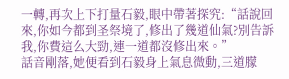一轉,再次上下打量石毅,眼中帶著探究:“話說回來,你如今都到圣祭境了,修出了幾道仙氣?別告訴我,你費這么大勁,連一道都沒修出來。”
話音剛落,她便看到石毅身上氣息微動,三道朦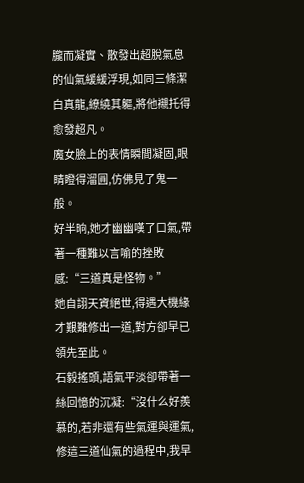朧而凝實、散發出超脫氣息的仙氣緩緩浮現,如同三條潔白真龍,繚繞其軀,將他襯托得愈發超凡。
魔女臉上的表情瞬間凝固,眼睛瞪得溜圓,仿佛見了鬼一般。
好半晌,她才幽幽嘆了口氣,帶著一種難以言喻的挫敗感:“三道真是怪物。”
她自詡天資絕世,得遇大機緣才艱難修出一道,對方卻早已領先至此。
石毅搖頭,語氣平淡卻帶著一絲回憶的沉凝:“沒什么好羨慕的,若非還有些氣運與運氣,修這三道仙氣的過程中,我早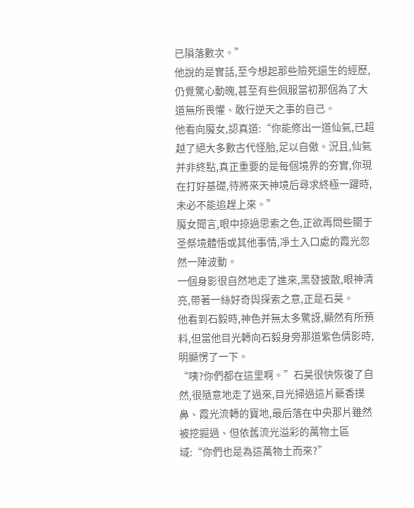已隕落數次。”
他說的是實話,至今想起那些險死還生的經歷,仍覺驚心動魄,甚至有些佩服當初那個為了大道無所畏懼、敢行逆天之事的自己。
他看向魔女,認真道:“你能修出一道仙氣,已超越了絕大多數古代怪胎,足以自傲。況且,仙氣并非終點,真正重要的是每個境界的夯實,你現在打好基礎,待將來天神境后尋求終極一躍時,未必不能追趕上來。”
魔女聞言,眼中掠過思索之色,正欲再問些關于圣祭境體悟或其他事情,凈土入口處的霞光忽然一陣波動。
一個身影很自然地走了進來,黑發披散,眼神清亮,帶著一絲好奇與探索之意,正是石昊。
他看到石毅時,神色并無太多驚訝,顯然有所預料,但當他目光轉向石毅身旁那道紫色倩影時,明顯愣了一下。
“咦?你們都在這里啊。”石昊很快恢復了自然,很隨意地走了過來,目光掃過這片藥香撲鼻、霞光流轉的寶地,最后落在中央那片雖然被挖掘過、但依舊流光溢彩的萬物土區域:“你們也是為這萬物土而來?”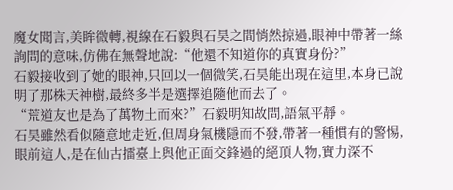魔女聞言,美眸微轉,視線在石毅與石昊之間悄然掠過,眼神中帶著一絲詢問的意味,仿佛在無聲地說:“他還不知道你的真實身份?”
石毅接收到了她的眼神,只回以一個微笑,石昊能出現在這里,本身已說明了那株天神樹,最終多半是選擇追隨他而去了。
“荒道友也是為了萬物土而來?”石毅明知故問,語氣平靜。
石昊雖然看似隨意地走近,但周身氣機隱而不發,帶著一種慣有的警惕,眼前這人,是在仙古擂臺上與他正面交鋒過的絕頂人物,實力深不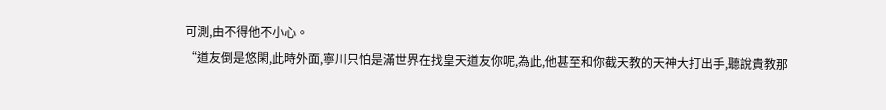可測,由不得他不小心。
“道友倒是悠閑,此時外面,寧川只怕是滿世界在找皇天道友你呢,為此,他甚至和你截天教的天神大打出手,聽說貴教那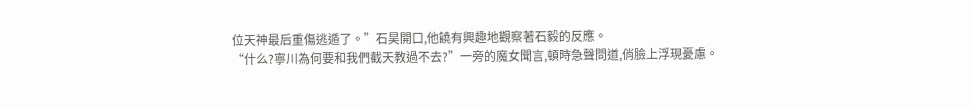位天神最后重傷逃遁了。”石昊開口,他饒有興趣地觀察著石毅的反應。
“什么?寧川為何要和我們截天教過不去?”一旁的魔女聞言,頓時急聲問道,俏臉上浮現憂慮。